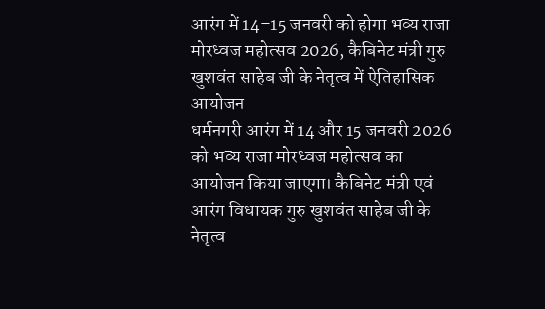आरंग में 14–15 जनवरी को होगा भव्य राजा मोरध्वज महोत्सव 2026, कैबिनेट मंत्री गुरु खुशवंत साहेब जी के नेतृत्व में ऐतिहासिक आयोजन
धर्मनगरी आरंग में 14 और 15 जनवरी 2026 को भव्य राजा मोरध्वज महोत्सव का आयोजन किया जाएगा। कैबिनेट मंत्री एवं आरंग विधायक गुरु खुशवंत साहेब जी के नेतृत्व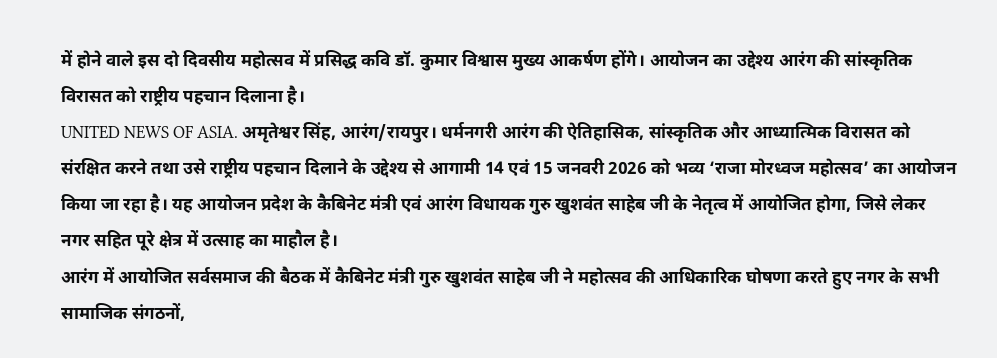में होने वाले इस दो दिवसीय महोत्सव में प्रसिद्ध कवि डॉ. कुमार विश्वास मुख्य आकर्षण होंगे। आयोजन का उद्देश्य आरंग की सांस्कृतिक विरासत को राष्ट्रीय पहचान दिलाना है।
UNITED NEWS OF ASIA. अमृतेश्वर सिंह, आरंग/रायपुर। धर्मनगरी आरंग की ऐतिहासिक, सांस्कृतिक और आध्यात्मिक विरासत को संरक्षित करने तथा उसे राष्ट्रीय पहचान दिलाने के उद्देश्य से आगामी 14 एवं 15 जनवरी 2026 को भव्य ‘राजा मोरध्वज महोत्सव’ का आयोजन किया जा रहा है। यह आयोजन प्रदेश के कैबिनेट मंत्री एवं आरंग विधायक गुरु खुशवंत साहेब जी के नेतृत्व में आयोजित होगा, जिसे लेकर नगर सहित पूरे क्षेत्र में उत्साह का माहौल है।
आरंग में आयोजित सर्वसमाज की बैठक में कैबिनेट मंत्री गुरु खुशवंत साहेब जी ने महोत्सव की आधिकारिक घोषणा करते हुए नगर के सभी सामाजिक संगठनों,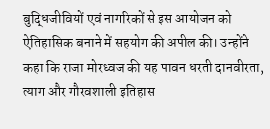बुद्धिजीवियों एवं नागरिकों से इस आयोजन को ऐतिहासिक बनाने में सहयोग की अपील की। उन्होंने कहा कि राजा मोरध्वज की यह पावन धरती दानवीरता, त्याग और गौरवशाली इतिहास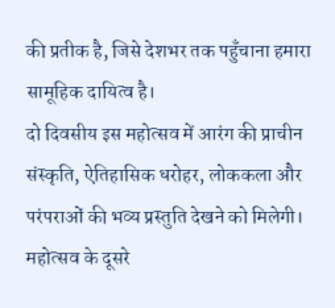की प्रतीक है, जिसे देशभर तक पहुँचाना हमारा सामूहिक दायित्व है।
दो दिवसीय इस महोत्सव में आरंग की प्राचीन संस्कृति, ऐतिहासिक धरोहर, लोककला और परंपराओं की भव्य प्रस्तुति देखने को मिलेगी। महोत्सव के दूसरे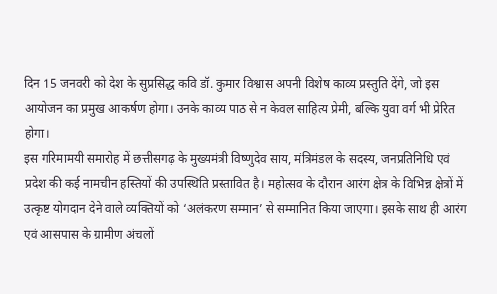दिन 15 जनवरी को देश के सुप्रसिद्ध कवि डॉ. कुमार विश्वास अपनी विशेष काव्य प्रस्तुति देंगे, जो इस आयोजन का प्रमुख आकर्षण होगा। उनके काव्य पाठ से न केवल साहित्य प्रेमी, बल्कि युवा वर्ग भी प्रेरित होगा।
इस गरिमामयी समारोह में छत्तीसगढ़ के मुख्यमंत्री विष्णुदेव साय, मंत्रिमंडल के सदस्य, जनप्रतिनिधि एवं प्रदेश की कई नामचीन हस्तियों की उपस्थिति प्रस्तावित है। महोत्सव के दौरान आरंग क्षेत्र के विभिन्न क्षेत्रों में उत्कृष्ट योगदान देने वाले व्यक्तियों को ‘अलंकरण सम्मान’ से सम्मानित किया जाएगा। इसके साथ ही आरंग एवं आसपास के ग्रामीण अंचलों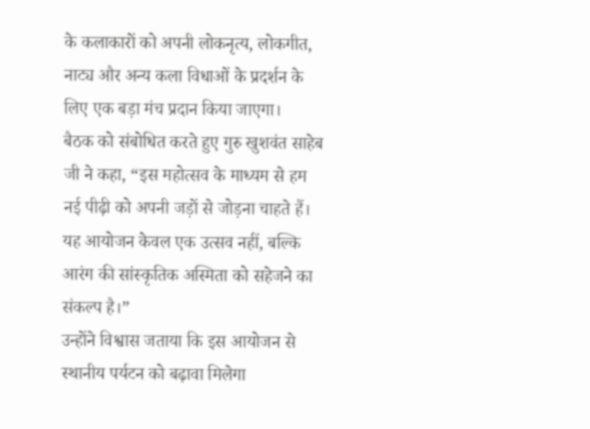के कलाकारों को अपनी लोकनृत्य, लोकगीत, नाट्य और अन्य कला विधाओं के प्रदर्शन के लिए एक बड़ा मंच प्रदान किया जाएगा।
बैठक को संबोधित करते हुए गुरु खुशवंत साहेब जी ने कहा, “इस महोत्सव के माध्यम से हम नई पीढ़ी को अपनी जड़ों से जोड़ना चाहते हैं। यह आयोजन केवल एक उत्सव नहीं, बल्कि आरंग की सांस्कृतिक अस्मिता को सहेजने का संकल्प है।”
उन्होंने विश्वास जताया कि इस आयोजन से स्थानीय पर्यटन को बढ़ावा मिलेगा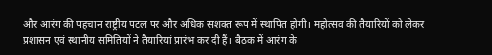और आरंग की पहचान राष्ट्रीय पटल पर और अधिक सशक्त रूप में स्थापित होगी। महोत्सव की तैयारियों को लेकर प्रशासन एवं स्थानीय समितियों ने तैयारियां प्रारंभ कर दी हैं। बैठक में आरंग के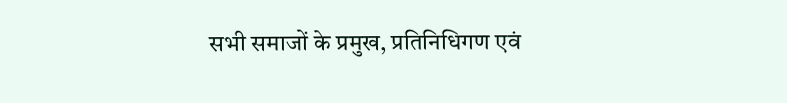सभी समाजों के प्रमुख, प्रतिनिधिगण एवं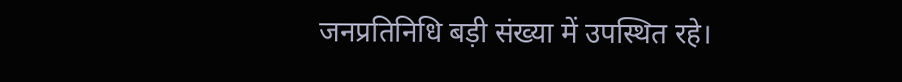जनप्रतिनिधि बड़ी संख्या में उपस्थित रहे।